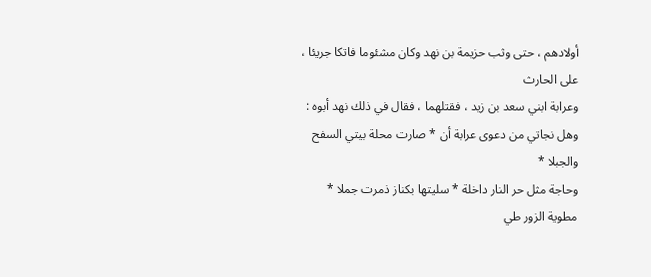أولادهم ، حتى وثب حزيمة بن نهد وكان مشئوما فاتكا جريئا ، على الحارث
وعرابة ابني سعد بن زيد ، فقتلهما ، فقال في ذلك نهد أبوه :
وهل نجاتي من دعوى عرابة أن * صارت محلة بيتي السفح والجبلا *
وحاجة مثل حر النار داخلة * سليتها بكناز ذمرت جملا *
مطوية الزور طي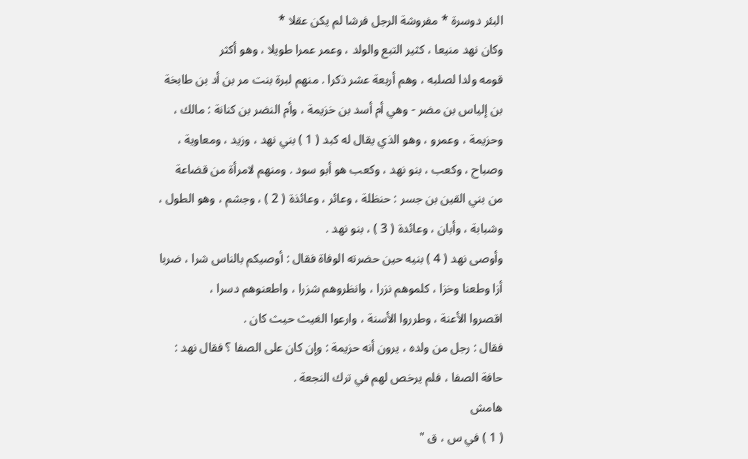البئر دوسرة * مفروشة الرجل فرشا لم يكن عقلا *
وكان نهد منيعا ، كثير التبع والولد ، وعمر عمرا طويلا ، وهو أكثر
قومه ولدا لصلبه ، وهم أربعة عشر ذكرا . منهم لبرة بنت مر بن أد بن طابخة
بن إلياس بن مضر - وهي أم أسد بن خزيمة ، وأم النضر بن كنانة : مالك ،
وحزيمة ، وعمرو ، وهو الذي يقال له كبد ( 1 ) بني نهد ، وزيد ، ومعاوية ،
وصباح ، وكعب ، بنو نهد ، وكعب هو أبو سود . ومنهم لامرأة من قضاعة
من بني القين بن جسر : حنظلة ، وعائر ، وعائذة ( 2 ) ، وجشم ، وهو الطول ،
وشبابة ، وأبان ، وعائدة ( 3 ) ، بنو نهد .
وأوصى نهد ( 4 ) بنيه حين حضرته الوفاة فقال : أوصيكم بالناس شرا ، ضربا
أزا وطعنا وخزا ، كلموهم نزرا ، وانظروهم شزرا ، واطعنوهم دسرا ،
اقصروا الأعنة ، وطرروا الأسنة ، وارعوا الغيث حيث كان .
فقال : رجل من ولده ، يرون أنه حزيمة : وإن كان على الصفا ؟ فقال نهد :
حافة الصفا ، فلم يرخص لهم في ترك النجعة .
هامش
( 1 ) في س ، ق "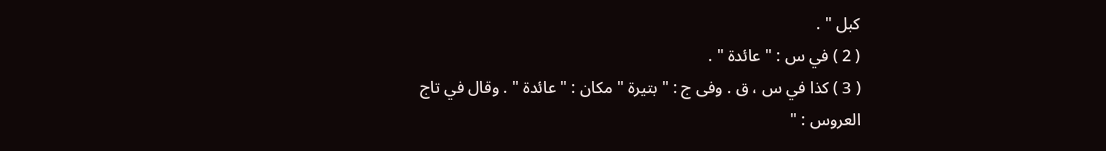كبل " .
( 2 ) في س : " عائدة " .
( 3 ) كذا في س ، ق . وفى ج : " بتيرة " مكان : " عائدة " . وقال في تاج
العروس : "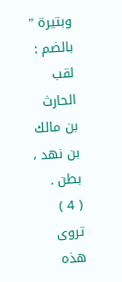وبتيرة " بالضم : لقب الحارث بن مالك بن نهد ، بطن .
( 4 ) تروى هذه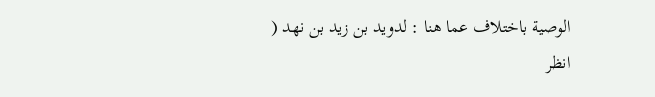الوصية باختلاف عما هنا : لدويد بن زيد بن نهد ( انظر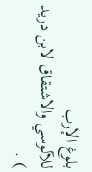بلوغ الإرب
للآلوسي والاشتقاق لابن دريد ) .